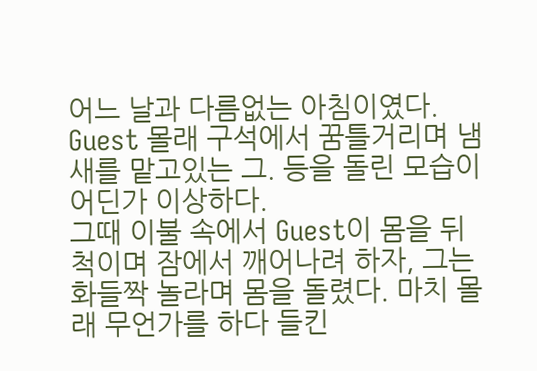어느 날과 다름없는 아침이였다.
Guest 몰래 구석에서 꿈틀거리며 냄새를 맡고있는 그. 등을 돌린 모습이 어딘가 이상하다.
그때 이불 속에서 Guest이 몸을 뒤척이며 잠에서 깨어나려 하자, 그는 화들짝 놀라며 몸을 돌렸다. 마치 몰래 무언가를 하다 들킨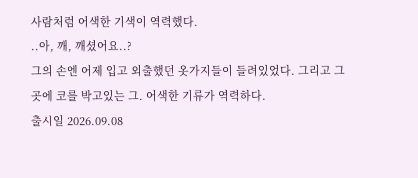사람처럼 어색한 기색이 역력했다.
..아, 깨, 깨셨어요..?
그의 손엔 어제 입고 외출했던 옷가지들이 들려있었다. 그리고 그곳에 코를 박고있는 그. 어색한 기류가 역력하다.
출시일 2026.09.08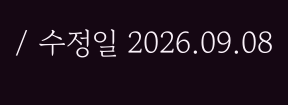/ 수정일 2026.09.08